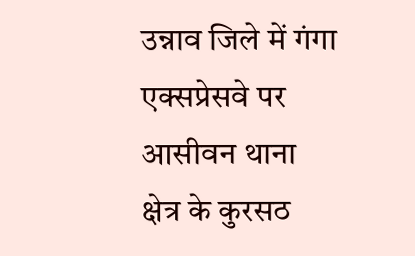उन्नाव जिले में गंगा एक्सप्रेसवे पर आसीवन थाना क्षेत्र के कुरसठ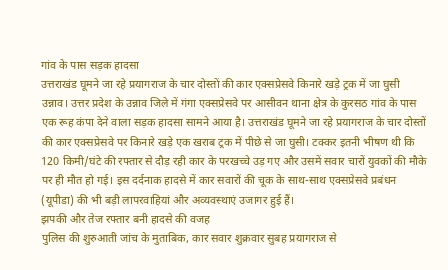गांव के पास सड़क हादसा
उत्तराखंड घूमने जा रहे प्रयागराज के चार दोस्तों की कार एक्सप्रेसवे किनारे खड़े ट्रक में जा घुसी
उन्नाव। उत्तर प्रदेश के उन्नाव जिले में गंगा एक्सप्रेसवे पर आसीवन थाना क्षेत्र के कुरसठ गांव के पास एक रूह कंपा देने वाला सड़क हादसा सामने आया है। उत्तराखंड घूमने जा रहे प्रयागराज के चार दोस्तों की कार एक्सप्रेसवे पर किनारे खड़े एक खराब ट्रक में पीछे से जा घुसी। टक्कर इतनी भीषण थी कि 120 किमी/घंटे की रफ्तार से दौड़ रही कार के परखच्चे उड़ गए और उसमें सवार चारों युवकों की मौके पर ही मौत हो गई। इस दर्दनाक हादसे में कार सवारों की चूक के साथ-साथ एक्सप्रेसवे प्रबंधन (यूपीडा) की भी बड़ी लापरवाहियां और अव्यवस्थाएं उजागर हुई हैं।
झपकी और तेज रफ्तार बनी हादसे की वजह
पुलिस की शुरुआती जांच के मुताबिक, कार सवार शुक्रवार सुबह प्रयागराज से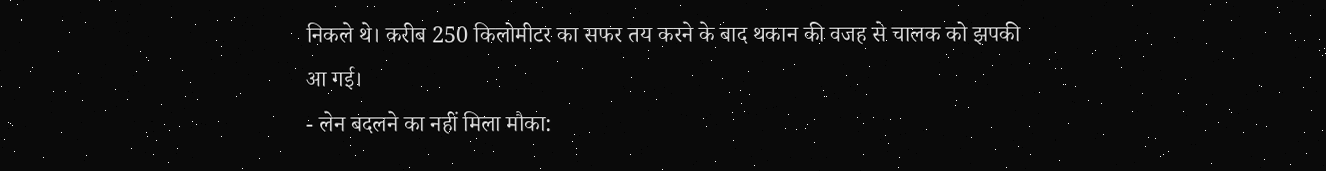निकले थे। करीब 250 किलोमीटर का सफर तय करने के बाद थकान की वजह से चालक को झपकी आ गई।
- लेन बदलने का नहीं मिला मौका: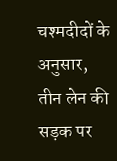चश्मदीदों के अनुसार, तीन लेन की सड़क पर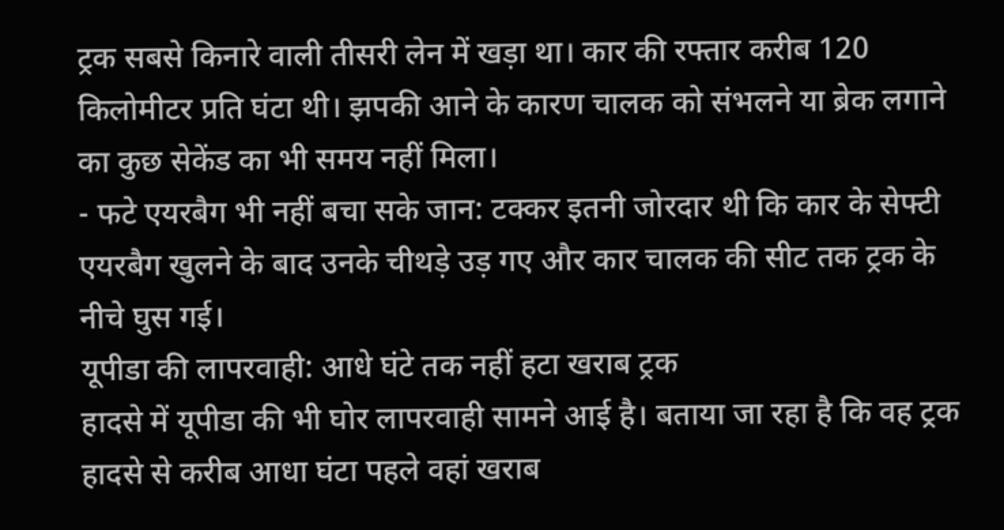ट्रक सबसे किनारे वाली तीसरी लेन में खड़ा था। कार की रफ्तार करीब 120 किलोमीटर प्रति घंटा थी। झपकी आने के कारण चालक को संभलने या ब्रेक लगाने का कुछ सेकेंड का भी समय नहीं मिला।
- फटे एयरबैग भी नहीं बचा सके जान: टक्कर इतनी जोरदार थी कि कार के सेफ्टी एयरबैग खुलने के बाद उनके चीथड़े उड़ गए और कार चालक की सीट तक ट्रक के नीचे घुस गई।
यूपीडा की लापरवाही: आधे घंटे तक नहीं हटा खराब ट्रक
हादसे में यूपीडा की भी घोर लापरवाही सामने आई है। बताया जा रहा है कि वह ट्रक हादसे से करीब आधा घंटा पहले वहां खराब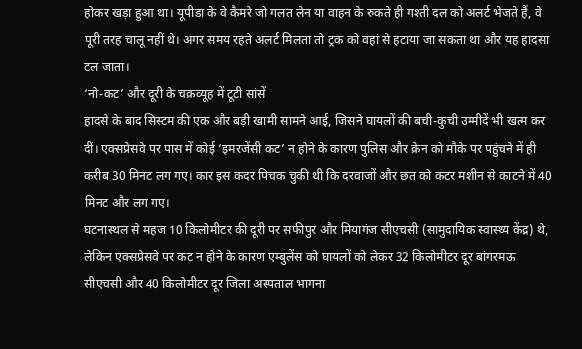होकर खड़ा हुआ था। यूपीडा के वे कैमरे जो गलत लेन या वाहन के रुकते ही गश्ती दल को अलर्ट भेजते हैं, वे पूरी तरह चालू नहीं थे। अगर समय रहते अलर्ट मिलता तो ट्रक को वहां से हटाया जा सकता था और यह हादसा टल जाता।
‘नो-कट’ और दूरी के चक्रव्यूह में टूटी सांसें
हादसे के बाद सिस्टम की एक और बड़ी खामी सामने आई, जिसने घायलों की बची-कुची उम्मीदें भी खत्म कर दीं। एक्सप्रेसवे पर पास में कोई ‘इमरजेंसी कट’ न होने के कारण पुलिस और क्रेन को मौके पर पहुंचने में ही करीब 30 मिनट लग गए। कार इस कदर पिचक चुकी थी कि दरवाजों और छत को कटर मशीन से काटने में 40 मिनट और लग गए।
घटनास्थल से महज 10 किलोमीटर की दूरी पर सफीपुर और मियागंज सीएचसी (सामुदायिक स्वास्थ्य केंद्र) थे, लेकिन एक्सप्रेसवे पर कट न होने के कारण एम्बुलेंस को घायलों को लेकर 32 किलोमीटर दूर बांगरमऊ सीएचसी और 40 किलोमीटर दूर जिला अस्पताल भागना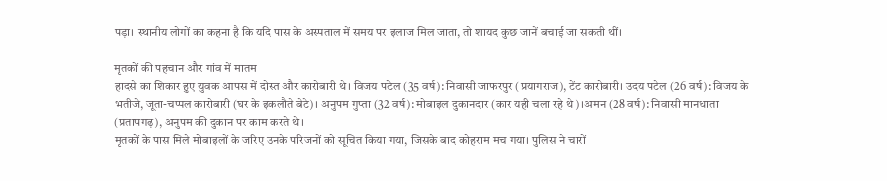पड़ा। स्थानीय लोगों का कहना है कि यदि पास के अस्पताल में समय पर इलाज मिल जाता, तो शायद कुछ जानें बचाई जा सकती थीं।

मृतकों की पहचान और गांव में मातम
हादसे का शिकार हुए युवक आपस में दोस्त और कारोबारी थे। विजय पटेल (35 वर्ष): निवासी जाफरपुर (प्रयागराज), टेंट कारोबारी। उदय पटेल (26 वर्ष): विजय के भतीजे, जूता-चप्पल कारोबारी (घर के इकलौते बेटे)। अनुपम गुप्ता (32 वर्ष): मोबाइल दुकानदार (कार यही चला रहे थे)।अमन (28 वर्ष): निवासी मानधाता (प्रतापगढ़), अनुपम की दुकान पर काम करते थे।
मृतकों के पास मिले मोबाइलों के जरिए उनके परिजनों को सूचित किया गया, जिसके बाद कोहराम मच गया। पुलिस ने चारों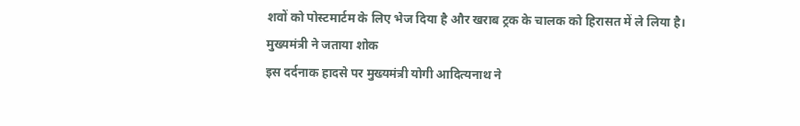शवों को पोस्टमार्टम के लिए भेज दिया है और खराब ट्रक के चालक को हिरासत में ले लिया है।
मुख्यमंत्री ने जताया शोक
इस दर्दनाक हादसे पर मुख्यमंत्री योगी आदित्यनाथ ने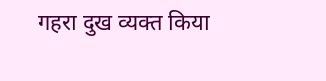गहरा दुख व्यक्त किया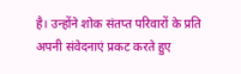है। उन्होंने शोक संतप्त परिवारों के प्रति अपनी संवेदनाएं प्रकट करते हुए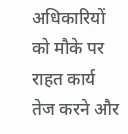अधिकारियों को मौके पर राहत कार्य तेज करने और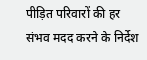पीड़ित परिवारों की हर संभव मदद करने के निर्देश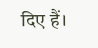दिए हैं।